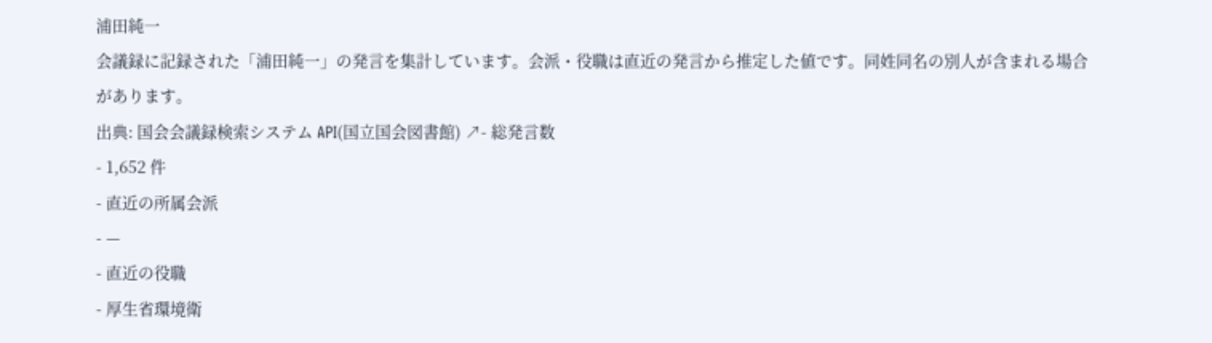浦田純一
会議録に記録された「浦田純一」の発言を集計しています。会派・役職は直近の発言から推定した値です。同姓同名の別人が含まれる場合があります。
出典: 国会会議録検索システム API(国立国会図書館) ↗- 総発言数
- 1,652 件
- 直近の所属会派
- —
- 直近の役職
- 厚生省環境衛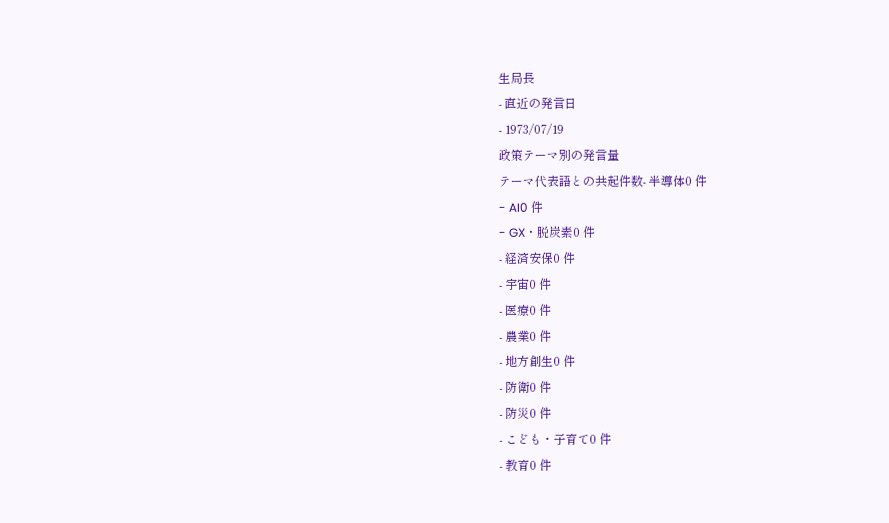生局長
- 直近の発言日
- 1973/07/19
政策テーマ別の発言量
テーマ代表語との共起件数- 半導体0 件
- AI0 件
- GX・脱炭素0 件
- 経済安保0 件
- 宇宙0 件
- 医療0 件
- 農業0 件
- 地方創生0 件
- 防衛0 件
- 防災0 件
- こども・子育て0 件
- 教育0 件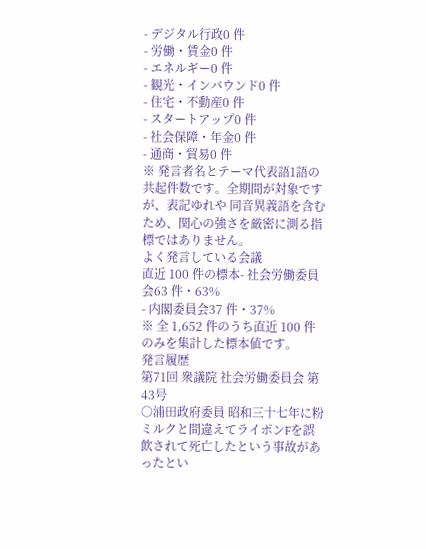- デジタル行政0 件
- 労働・賃金0 件
- エネルギー0 件
- 観光・インバウンド0 件
- 住宅・不動産0 件
- スタートアップ0 件
- 社会保障・年金0 件
- 通商・貿易0 件
※ 発言者名とテーマ代表語1語の共起件数です。全期間が対象ですが、表記ゆれや 同音異義語を含むため、関心の強さを厳密に測る指標ではありません。
よく発言している会議
直近 100 件の標本- 社会労働委員会63 件・63%
- 内閣委員会37 件・37%
※ 全 1,652 件のうち直近 100 件のみを集計した標本値です。
発言履歴
第71回 衆議院 社会労働委員会 第43号
○浦田政府委員 昭和三十七年に粉ミルクと間違えてライポンFを誤飲されて死亡したという事故があったとい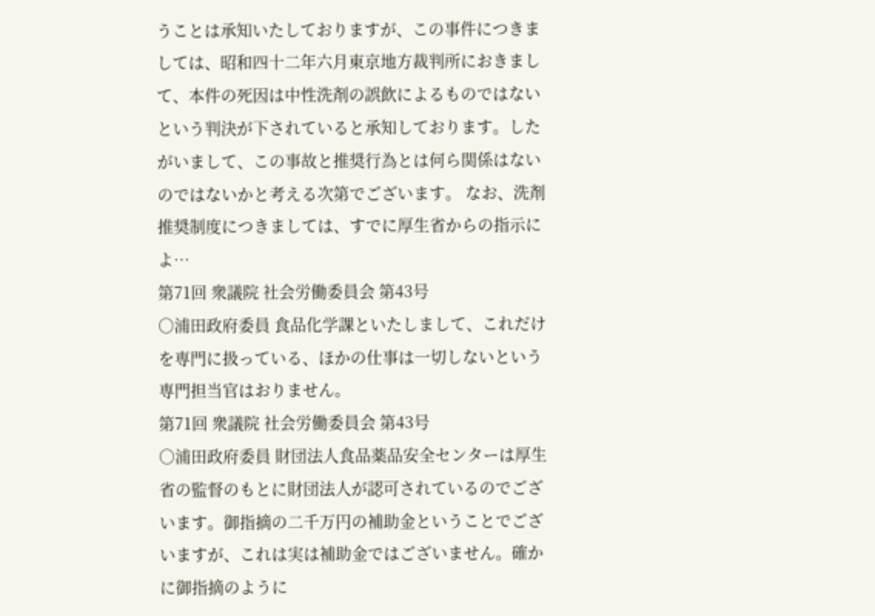うことは承知いたしておりますが、この事件につきましては、昭和四十二年六月東京地方裁判所におきまして、本件の死因は中性洗剤の誤飲によるものではないという判決が下されていると承知しております。したがいまして、この事故と推奨行為とは何ら関係はないのではないかと考える次第でございます。 なお、洗剤推奨制度につきましては、すでに厚生省からの指示によ…
第71回 衆議院 社会労働委員会 第43号
○浦田政府委員 食品化学課といたしまして、これだけを専門に扱っている、ほかの仕事は一切しないという専門担当官はおりません。
第71回 衆議院 社会労働委員会 第43号
○浦田政府委員 財団法人食品薬品安全センターは厚生省の監督のもとに財団法人が認可されているのでございます。御指摘の二千万円の補助金ということでございますが、これは実は補助金ではございません。確かに御指摘のように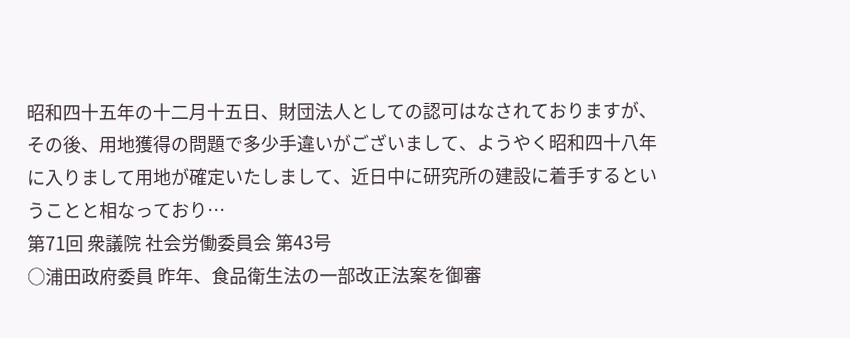昭和四十五年の十二月十五日、財団法人としての認可はなされておりますが、その後、用地獲得の問題で多少手違いがございまして、ようやく昭和四十八年に入りまして用地が確定いたしまして、近日中に研究所の建設に着手するということと相なっており…
第71回 衆議院 社会労働委員会 第43号
○浦田政府委員 昨年、食品衛生法の一部改正法案を御審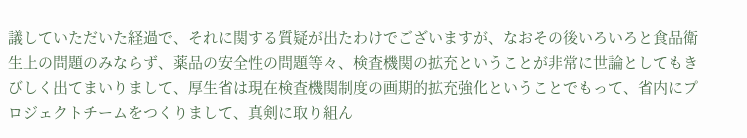議していただいた経過で、それに関する質疑が出たわけでございますが、なおその後いろいろと食品衛生上の問題のみならず、薬品の安全性の問題等々、検査機関の拡充ということが非常に世論としてもきびしく出てまいりまして、厚生省は現在検査機関制度の画期的拡充強化ということでもって、省内にプロジェクトチームをつくりまして、真剣に取り組ん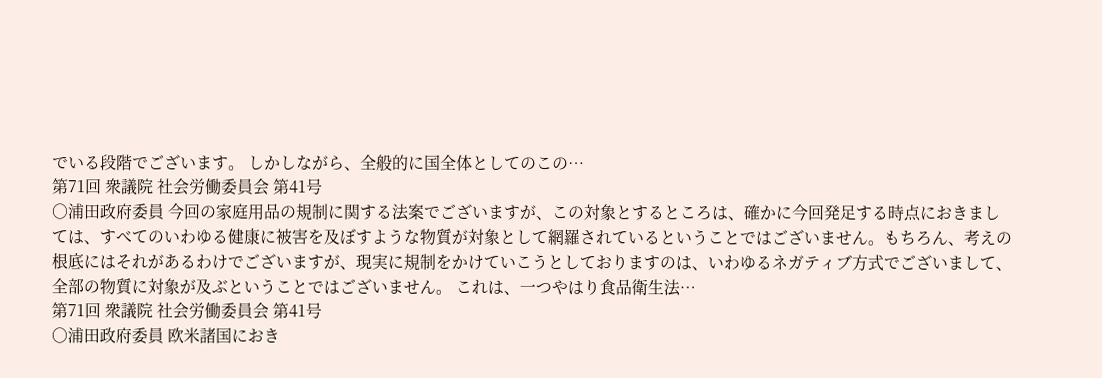でいる段階でございます。 しかしながら、全般的に国全体としてのこの…
第71回 衆議院 社会労働委員会 第41号
○浦田政府委員 今回の家庭用品の規制に関する法案でございますが、この対象とするところは、確かに今回発足する時点におきましては、すべてのいわゆる健康に被害を及ぼすような物質が対象として網羅されているということではございません。もちろん、考えの根底にはそれがあるわけでございますが、現実に規制をかけていこうとしておりますのは、いわゆるネガティブ方式でございまして、全部の物質に対象が及ぶということではございません。 これは、一つやはり食品衛生法…
第71回 衆議院 社会労働委員会 第41号
○浦田政府委員 欧米諸国におき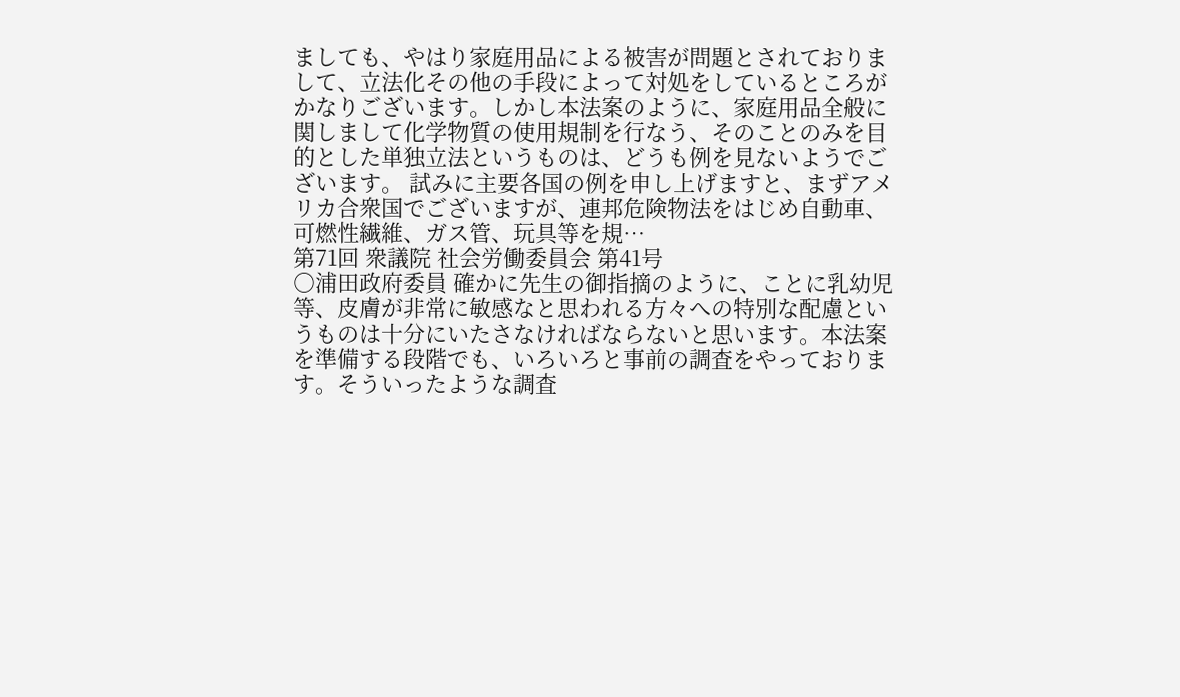ましても、やはり家庭用品による被害が問題とされておりまして、立法化その他の手段によって対処をしているところがかなりございます。しかし本法案のように、家庭用品全般に関しまして化学物質の使用規制を行なう、そのことのみを目的とした単独立法というものは、どうも例を見ないようでございます。 試みに主要各国の例を申し上げますと、まずアメリカ合衆国でございますが、連邦危険物法をはじめ自動車、可燃性繊維、ガス管、玩具等を規…
第71回 衆議院 社会労働委員会 第41号
○浦田政府委員 確かに先生の御指摘のように、ことに乳幼児等、皮膚が非常に敏感なと思われる方々への特別な配慮というものは十分にいたさなければならないと思います。本法案を準備する段階でも、いろいろと事前の調査をやっております。そういったような調査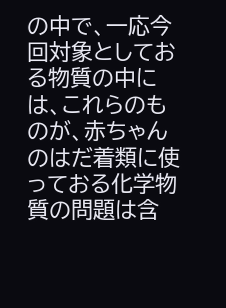の中で、一応今回対象としておる物質の中には、これらのものが、赤ちゃんのはだ着類に使っておる化学物質の問題は含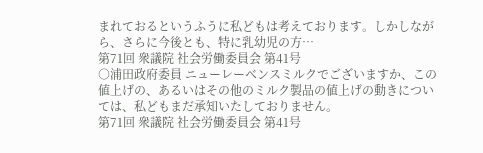まれておるというふうに私どもは考えております。しかしながら、さらに今後とも、特に乳幼児の方…
第71回 衆議院 社会労働委員会 第41号
○浦田政府委員 ニューレーベンスミルクでございますか、この値上げの、あるいはその他のミルク製品の値上げの動きについては、私どもまだ承知いたしておりません。
第71回 衆議院 社会労働委員会 第41号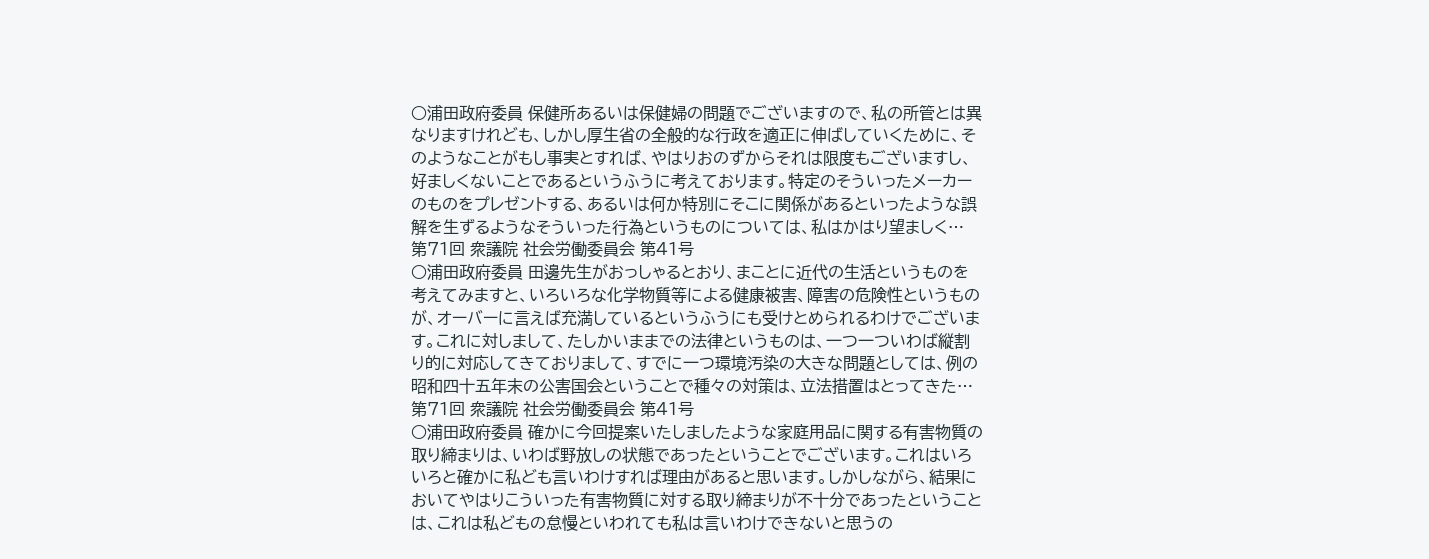○浦田政府委員 保健所あるいは保健婦の問題でございますので、私の所管とは異なりますけれども、しかし厚生省の全般的な行政を適正に伸ばしていくために、そのようなことがもし事実とすれば、やはりおのずからそれは限度もございますし、好ましくないことであるというふうに考えております。特定のそういったメーカーのものをプレゼントする、あるいは何か特別にそこに関係があるといったような誤解を生ずるようなそういった行為というものについては、私はかはり望ましく…
第71回 衆議院 社会労働委員会 第41号
○浦田政府委員 田邊先生がおっしゃるとおり、まことに近代の生活というものを考えてみますと、いろいろな化学物質等による健康被害、障害の危険性というものが、オーバーに言えば充満しているというふうにも受けとめられるわけでございます。これに対しまして、たしかいままでの法律というものは、一つ一ついわば縦割り的に対応してきておりまして、すでに一つ環境汚染の大きな問題としては、例の昭和四十五年末の公害国会ということで種々の対策は、立法措置はとってきた…
第71回 衆議院 社会労働委員会 第41号
○浦田政府委員 確かに今回提案いたしましたような家庭用品に関する有害物質の取り締まりは、いわば野放しの状態であったということでございます。これはいろいろと確かに私ども言いわけすれば理由があると思います。しかしながら、結果においてやはりこういった有害物質に対する取り締まりが不十分であったということは、これは私どもの怠慢といわれても私は言いわけできないと思うの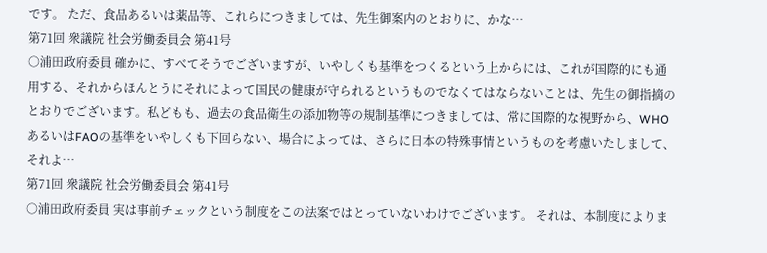です。 ただ、食品あるいは薬品等、これらにつきましては、先生御案内のとおりに、かな…
第71回 衆議院 社会労働委員会 第41号
○浦田政府委員 確かに、すべてそうでございますが、いやしくも基準をつくるという上からには、これが国際的にも通用する、それからほんとうにそれによって国民の健康が守られるというものでなくてはならないことは、先生の御指摘のとおりでございます。私どもも、過去の食品衛生の添加物等の規制基準につきましては、常に国際的な視野から、WHOあるいはFAOの基準をいやしくも下回らない、場合によっては、さらに日本の特殊事情というものを考慮いたしまして、それよ…
第71回 衆議院 社会労働委員会 第41号
○浦田政府委員 実は事前チェックという制度をこの法案ではとっていないわけでございます。 それは、本制度によりま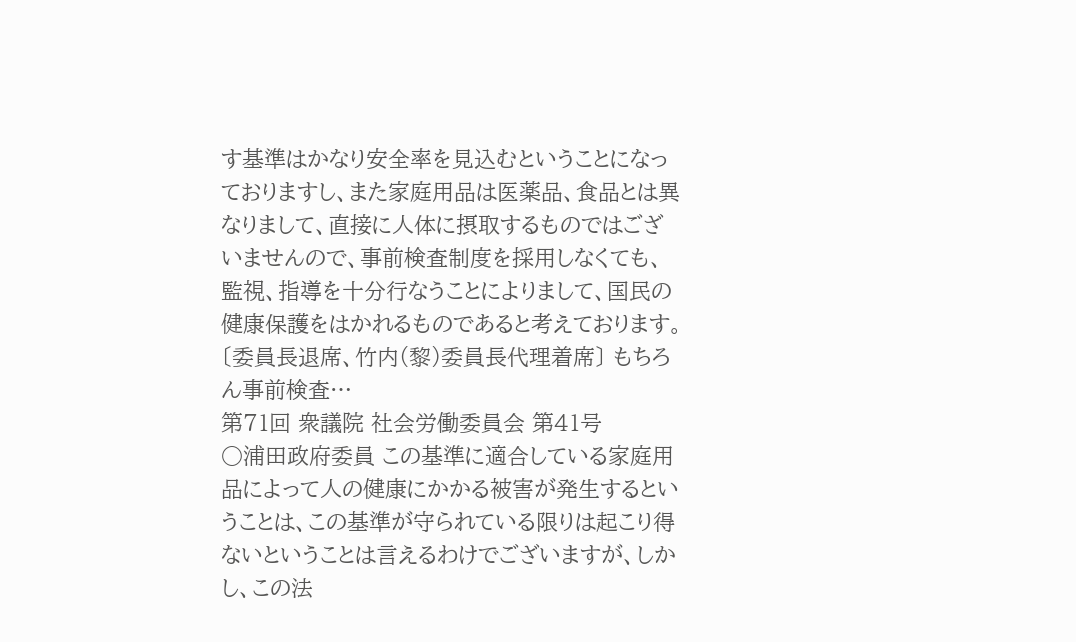す基準はかなり安全率を見込むということになっておりますし、また家庭用品は医薬品、食品とは異なりまして、直接に人体に摂取するものではございませんので、事前検査制度を採用しなくても、監視、指導を十分行なうことによりまして、国民の健康保護をはかれるものであると考えております。 〔委員長退席、竹内(黎)委員長代理着席〕 もちろん事前検査…
第71回 衆議院 社会労働委員会 第41号
○浦田政府委員 この基準に適合している家庭用品によって人の健康にかかる被害が発生するということは、この基準が守られている限りは起こり得ないということは言えるわけでございますが、しかし、この法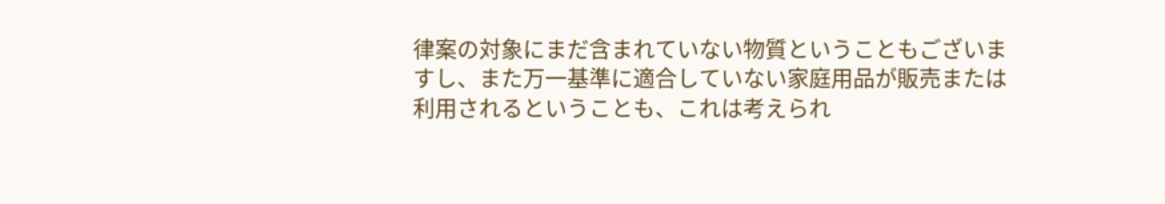律案の対象にまだ含まれていない物質ということもございますし、また万一基準に適合していない家庭用品が販売または利用されるということも、これは考えられ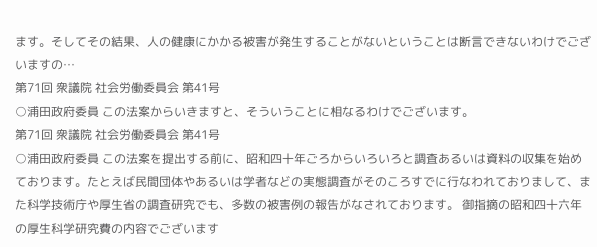ます。そしてその結果、人の健康にかかる被害が発生することがないということは断言できないわけでございますの…
第71回 衆議院 社会労働委員会 第41号
○浦田政府委員 この法案からいきますと、そういうことに相なるわけでございます。
第71回 衆議院 社会労働委員会 第41号
○浦田政府委員 この法案を提出する前に、昭和四十年ごろからいろいろと調査あるいは資料の収集を始めております。たとえば民間団体やあるいは学者などの実態調査がそのころすでに行なわれておりまして、また科学技術庁や厚生省の調査研究でも、多数の被害例の報告がなされております。 御指摘の昭和四十六年の厚生科学研究費の内容でございます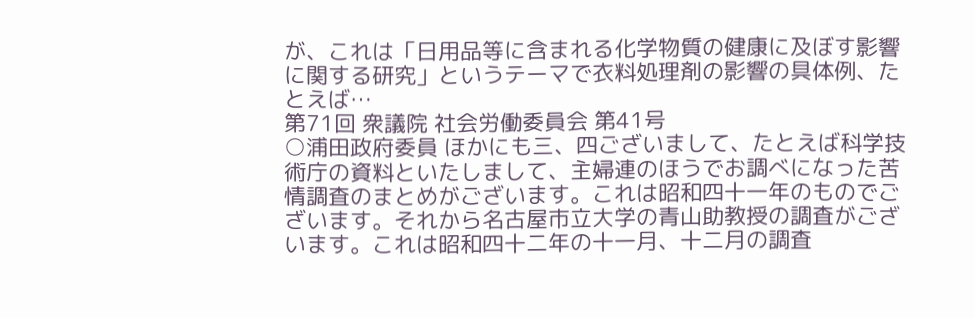が、これは「日用品等に含まれる化学物質の健康に及ぼす影響に関する研究」というテーマで衣料処理剤の影響の具体例、たとえば…
第71回 衆議院 社会労働委員会 第41号
○浦田政府委員 ほかにも三、四ございまして、たとえば科学技術庁の資料といたしまして、主婦連のほうでお調べになった苦情調査のまとめがございます。これは昭和四十一年のものでございます。それから名古屋市立大学の青山助教授の調査がございます。これは昭和四十二年の十一月、十二月の調査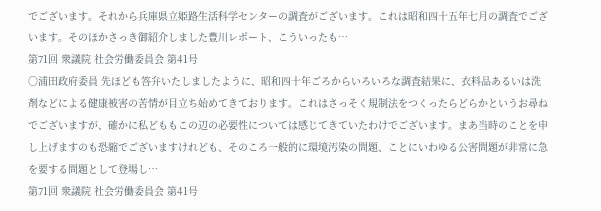でございます。それから兵庫県立姫路生活科学センターの調査がございます。これは昭和四十五年七月の調査でございます。そのほかさっき御紹介しました豊川レポート、こういったも…
第71回 衆議院 社会労働委員会 第41号
○浦田政府委員 先ほども答弁いたしましたように、昭和四十年ごろからいろいろな調査結果に、衣料品あるいは洗剤などによる健康被害の苦情が目立ち始めてきております。これはさっそく規制法をつくったらどらかというお尋ねでございますが、確かに私どももこの辺の必要性については感じてきていたわけでございます。まあ当時のことを申し上げますのも恐縮でございますけれども、そのころ一般的に環境汚染の問題、ことにいわゆる公害問題が非常に急を要する問題として登場し…
第71回 衆議院 社会労働委員会 第41号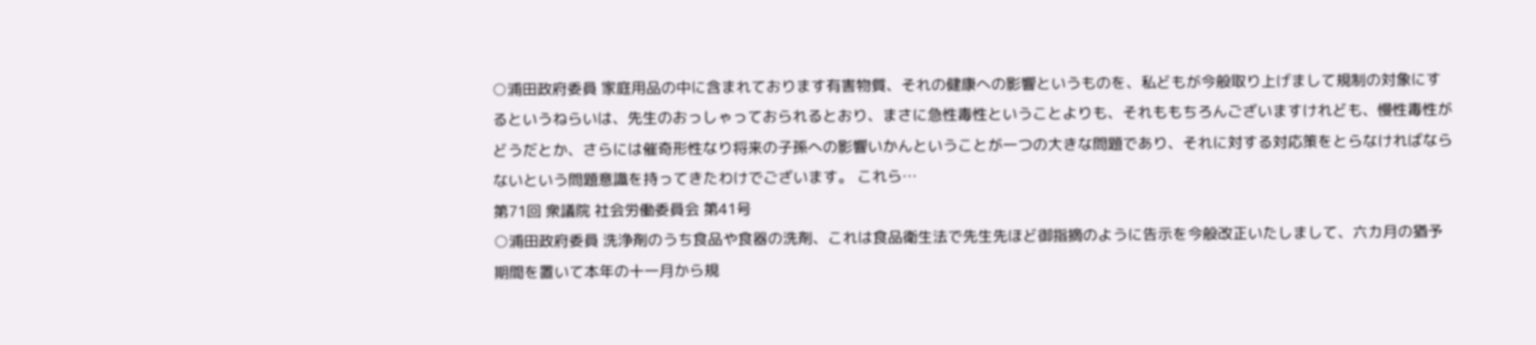○浦田政府委員 家庭用品の中に含まれております有害物質、それの健康への影響というものを、私どもが今般取り上げまして規制の対象にするというねらいは、先生のおっしゃっておられるとおり、まさに急性毒性ということよりも、それももちろんございますけれども、慢性毒性がどうだとか、さらには催奇形性なり将来の子孫への影響いかんということが一つの大きな問題であり、それに対する対応策をとらなければならないという問題意識を持ってきたわけでございます。 これら…
第71回 衆議院 社会労働委員会 第41号
○浦田政府委員 洗浄剤のうち食品や食器の洗剤、これは食品衛生法で先生先ほど御指摘のように告示を今般改正いたしまして、六カ月の猶予期間を置いて本年の十一月から規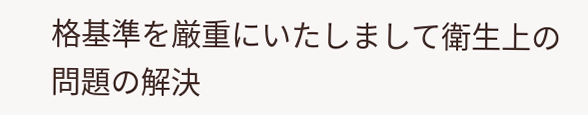格基準を厳重にいたしまして衛生上の問題の解決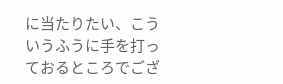に当たりたい、こういうふうに手を打っておるところでござ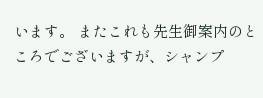います。 またこれも先生御案内のところでございますが、シャンプ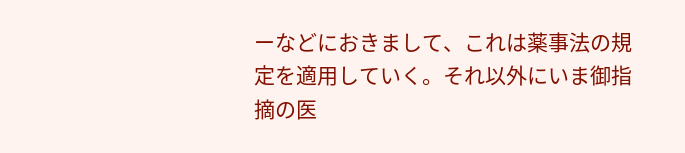ーなどにおきまして、これは薬事法の規定を適用していく。それ以外にいま御指摘の医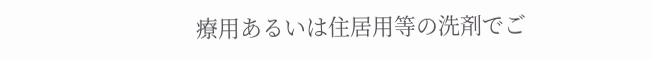療用あるいは住居用等の洗剤でご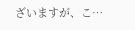ざいますが、こ…